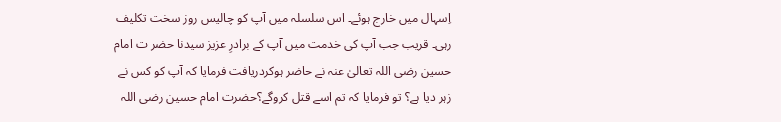اِسہال میں خارج ہوئے۔ اس سلسلہ میں آپ کو چالیس روز سخت تکلیف رہی۔ قریب جب آپ کی خدمت میں آپ کے برادرِ عزیز سیدنا حضر ت امام حسین رضی اللہ تعالیٰ عنہ نے حاضر ہوکردریافت فرمایا کہ آپ کو کس نے زہر دیا ہے؟ تو فرمایا کہ تم اسے قتل کروگے؟حضرت امام حسین رضی اللہ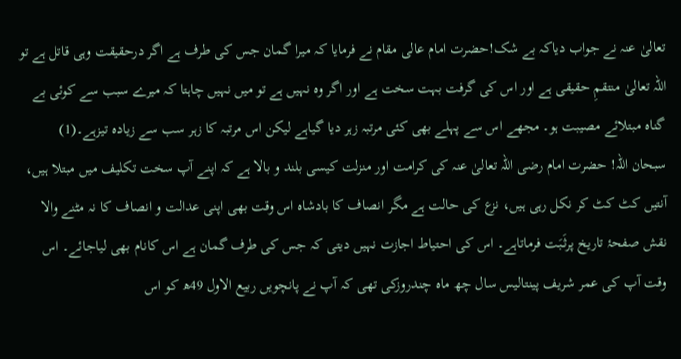تعالیٰ عنہ نے جواب دیاکہ بے شک!حضرت امام عالی مقام نے فرمایا کہ میرا گمان جس کی طرف ہے اگر درحقیقت وہی قاتل ہے تو اللہ تعالیٰ منتقمِ حقیقی ہے اور اس کی گرفت بہت سخت ہے اور اگر وہ نہیں ہے تو میں نہیں چاہتا کہ میرے سبب سے کوئی بے گناہ مبتلائے مصیبت ہو۔ مجھے اس سے پہلے بھی کئی مرتبہ زہر دیا گیاہے لیکن اس مرتبہ کا زہر سب سے زیادہ تیزہے۔(1)
سبحان اللہ! حضرت امام رضی اللہ تعالیٰ عنہ کی کرامت اور منزلت کیسی بلند و بالا ہے کہ اپنے آپ سخت تکلیف میں مبتلا ہیں، آنتیں کٹ کٹ کر نکل رہی ہیں، نزع کی حالت ہے مگر انصاف کا بادشاہ اس وقت بھی اپنی عدالت و انصاف کا نہ مٹنے والا نقش صفحۂ تاریخ پرثَبَت فرماتاہے۔ اس کی احتیاط اجازت نہیں دیتی کہ جس کی طرف گمان ہے اس کانام بھی لیاجائے۔ اس وقت آپ کی عمر شریف پینتالیس سال چھ ماہ چندروزکی تھی کہ آپ نے پانچویں ربیع الاول 49ھ کو اس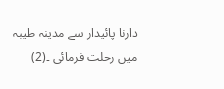دارنا پائیدار سے مدینہ طیبہ میں رحلت فرمائی ۔(2)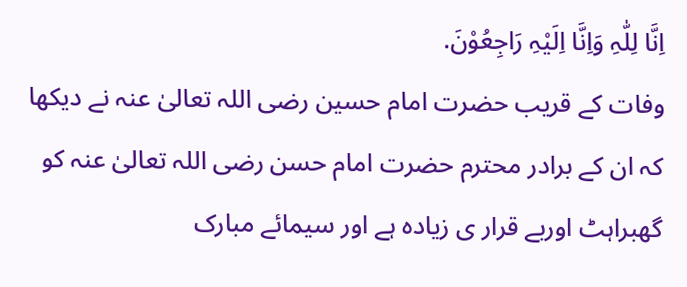اِنَّا لِلّٰہِ وَاِنَّا اِلَیْہِ رَاجِعُوْنَ.
وفات کے قریب حضرت امام حسین رضی اللہ تعالیٰ عنہ نے دیکھا کہ ان کے برادر محترم حضرت امام حسن رضی اللہ تعالیٰ عنہ کو گھبراہٹ اوربے قرار ی زیادہ ہے اور سیمائے مبارک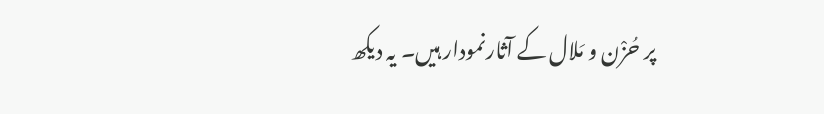پر حُزْن و مَلال کے آثارنمودار ہیں۔ یہ دیکھ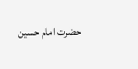حضرت امام حسین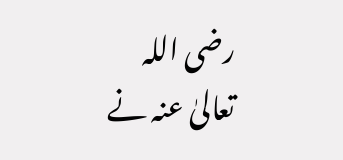رضی اللہ تعالیٰ عنہ نے